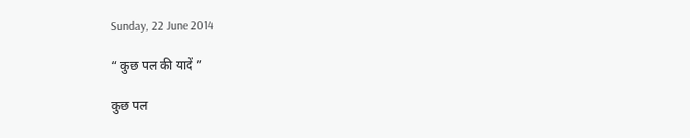Sunday, 22 June 2014

“ कुछ पल की यादें ”

कुछ पल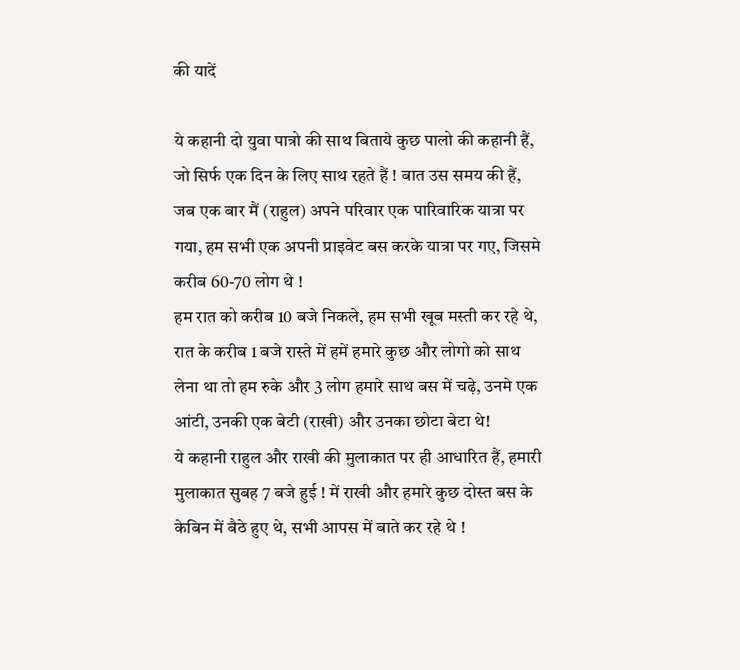की यादें

ये कहानी दो युवा पात्रो की साथ बिताये कुछ पालो की कहानी हैं, जो सिर्फ एक दिन के लिए साथ रहते हैं ! बात उस समय की हैं, जब एक बार मैं (राहुल) अपने परिवार एक पारिवारिक यात्रा पर गया, हम सभी एक अपनी प्राइवेट बस करके यात्रा पर गए, जिसमे करीब 60-70 लोग थे !
हम रात को करीब 10 बजे निकले, हम सभी खूब मस्ती कर रहे थे, रात के करीब 1 बजे रास्ते में हमें हमारे कुछ और लोगो को साथ लेना था तो हम रुके और 3 लोग हमारे साथ बस में चढ़े, उनमे एक आंटी, उनकी एक बेटी (राखी) और उनका छोटा बेटा थे!
ये कहानी राहुल और राखी की मुलाकात पर ही आधारित हैं, हमारी मुलाकात सुबह 7 बजे हुई ! में राखी और हमारे कुछ दोस्त बस के केबिन में बैठे हुए थे, सभी आपस में बाते कर रहे थे !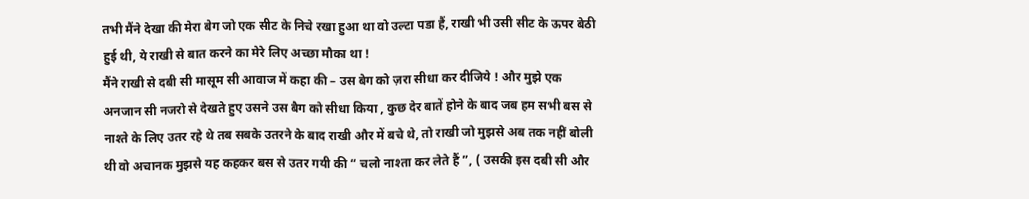तभी मैंने देखा की मेरा बेग जो एक सीट के निचे रखा हुआ था वो उल्टा पडा हैं, राखी भी उसी सीट के ऊपर बेठी हुई थी, ये राखी से बात करने का मेरे लिए अच्छा मौका था !
मैंने राखी से दबी सी मासूम सी आवाज में कहा की – उस बेग को ज़रा सीधा कर दीजिये ! और मुझे एक अनजान सी नजरो से देखते हुए उसने उस बैग को सीधा किया , कुछ देर बातें होने के बाद जब हम सभी बस से नाश्ते के लिए उतर रहे थे तब सबके उतरने के बाद राखी और में बचे थे, तो राखी जो मुझसे अब तक नहीं बोली थी वो अचानक मुझसे यह कहकर बस से उतर गयी की “ चलो नाश्ता कर लेते हैं ”, ( उसकी इस दबी सी और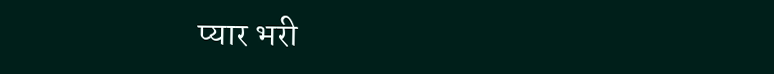प्यार भरी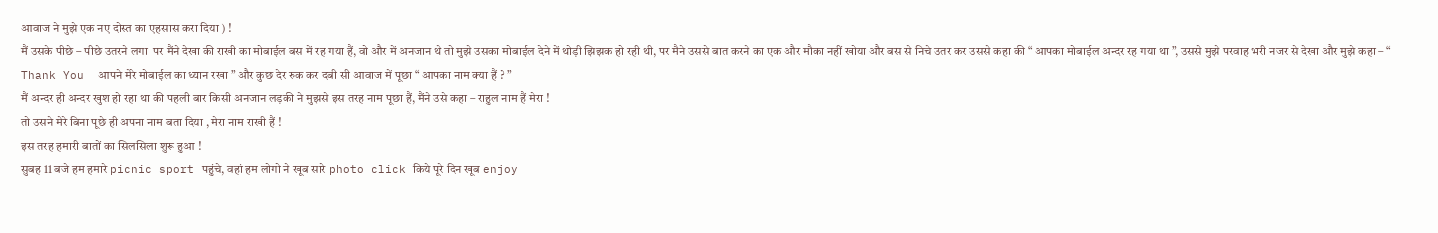आवाज ने मुझे एक नए दोस्त का एहसास करा दिया ) !
मैं उसके पीछे – पीछे उतरने लगा  पर मैंने देखा की राखी का मोबाईल बस में रह गया हैं, वो और में अनजान थे तो मुझे उसका मोबाईल देने में थोड़ी झिझक हो रही थी, पर मैने उससे बात करने का एक और मौका नहीं खोया और बस से निचे उतर कर उससे कहा की “ आपका मोबाईल अन्दर रह गया था ”, उससे मुझे परवाह भरी नजर से देखा और मुझे कहा – “ Thank You  आपने मेरे मोबाईल का ध्यान रखा ” और कुछ देर रुक कर दबी सी आवाज में पूछा “ आपका नाम क्या हैं ? ”
मैं अन्दर ही अन्दर खुश हो रहा था की पहली बार किसी अनजान लड़की ने मुझसे इस तरह नाम पूछा हैं, मैंने उसे कहा – राहुल नाम हैं मेरा !
तो उसने मेरे बिना पूछे ही अपना नाम बता दिया , मेरा नाम राखी हैं !
इस तरह हमारी बातों का सिलसिला शुरू हुआ !
सुबह 11 बजे हम हमारे picnic sport पहुंचे, वहां हम लोगो ने खूब सारे photo click किये पूरे दिन खूब enjoy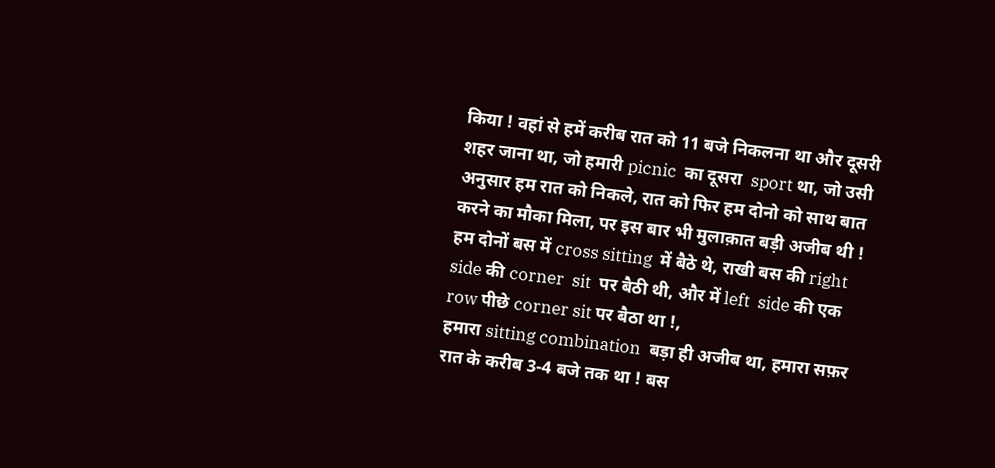किया ! वहां से हमें करीब रात को 11 बजे निकलना था और दूसरी शहर जाना था, जो हमारी picnic  का दूसरा  sport था, जो उसी अनुसार हम रात को निकले, रात को फिर हम दोनो को साथ बात करने का मौका मिला, पर इस बार भी मुलाक़ात बड़ी अजीब थी !
हम दोनों बस में cross sitting  में बैठे थे, राखी बस की right side की corner  sit  पर बैठी थी, और में left  side की एक row पीछे corner sit पर बैठा था !,
हमारा sitting combination  बड़ा ही अजीब था, हमारा सफ़र रात के करीब 3-4 बजे तक था ! बस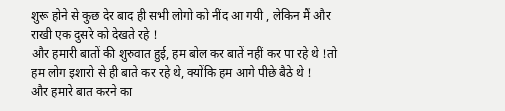शुरू होने से कुछ देर बाद ही सभी लोगो को नींद आ गयी , लेकिन मैं और राखी एक दुसरे को देखते रहे !
और हमारी बातों की शुरुवात हुई, हम बोल कर बातें नहीं कर पा रहे थे !तो हम लोग इशारो से ही बाते कर रहे थे, क्योंकि हम आगे पीछे बैठे थे !
और हमारे बात करने का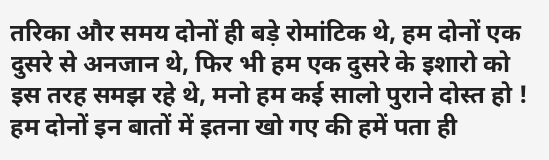तरिका और समय दोनों ही बड़े रोमांटिक थे, हम दोनों एक दुसरे से अनजान थे, फिर भी हम एक दुसरे के इशारो को इस तरह समझ रहे थे, मनो हम कई सालो पुराने दोस्त हो !
हम दोनों इन बातों में इतना खो गए की हमें पता ही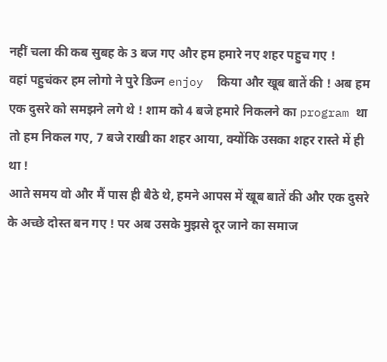नहीं चला की कब सुबह के 3 बज गए और हम हमारे नए शहर पहुच गए !
वहां पहुचंकर हम लोगो ने पुरे डिज्न enjoy  किया और खूब बातें की ! अब हम एक दुसरे को समझने लगे थे ! शाम को 4 बजे हमारे निकलने का program था तो हम निकल गए, 7 बजे राखी का शहर आया, क्योंकि उसका शहर रास्ते में ही था !
आते समय वो और मैं पास ही बैठे थे, हमने आपस में खूब बातें की और एक दुसरे के अच्छे दोस्त बन गए ! पर अब उसके मुझसे दूर जाने का समाज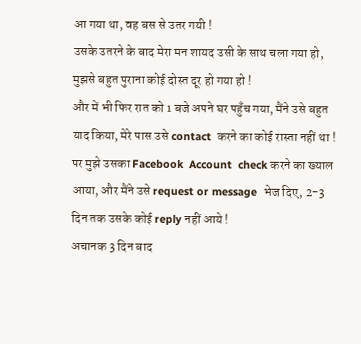आ गया था, वह बस से उतर गयी !
उसके उतरने के बाद मेरा मन शायद उसी के साथ चला गया हो, मुझसे बहुत पुराना कोई दोस्त दूर हो गया हो !
और में भी फिर रात को 1 बजे अपने घर पहुँच गया, मैंने उसे बहुत याद किया, मेरे पास उसे contact  करने का कोई रास्ता नहीं था ! पर मुझे उसका Facebook  Account  check करने का ख्याल आया, और मैंने उसे request or message  भेज दिए, 2-3  दिन तक उसके कोई reply नहीं आये !
अचानक 3 दिन बाद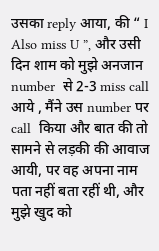उसका reply आया, की “ I Also miss U ”, और उसी दिन शाम को मुझे अनजान number  से 2-3 miss call आये , मैंने उस number पर call  किया और बात की तो सामने से लड़की की आवाज आयी, पर वह अपना नाम पता नहीं बता रहीं थी, और मुझे खुद को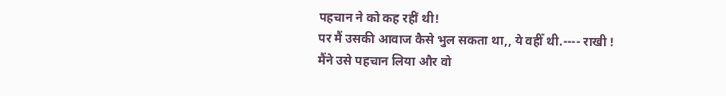पहचान ने को कह रहीं थी!
पर मैं उसकी आवाज कैसे भुल सकता था,, ये वहीँ थी.---- राखी !
मैंने उसे पहचान लिया और वो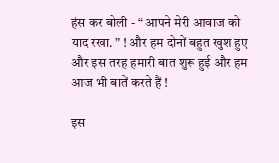हंस कर बोली - “ आपने मेरी आवाज को याद रखा. ” ! और हम दोनों बहुत खुश हुए और इस तरह हमारी बात शुरू हुई और हम आज भी बातें करते हैं !

इस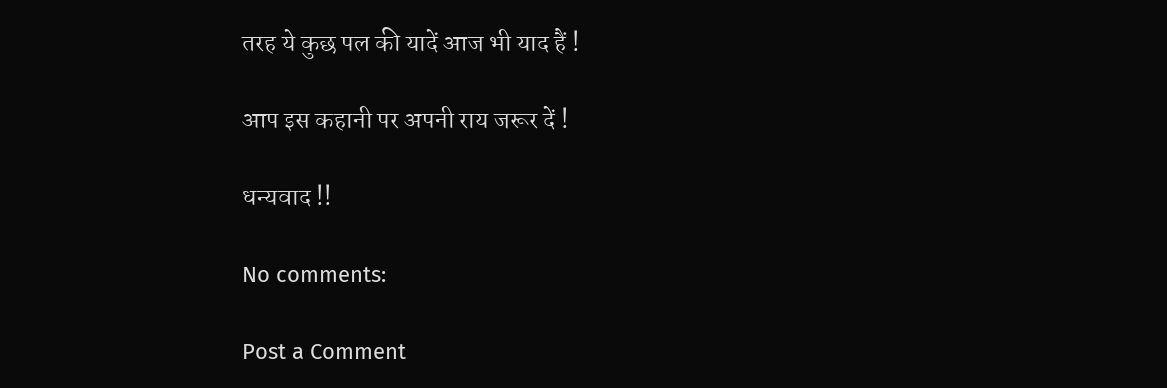तरह ये कुछ पल की यादें आज भी याद हैं !

आप इस कहानी पर अपनी राय जरूर दें !

धन्यवाद !!

No comments:

Post a Comment